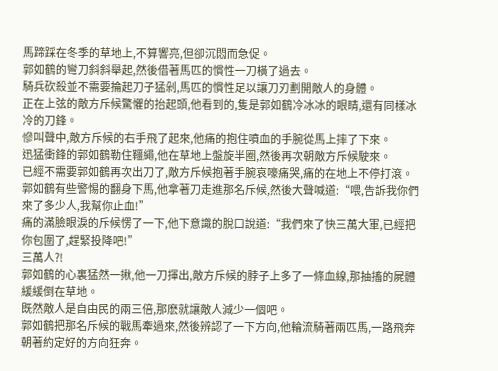馬蹄踩在冬季的草地上,不算響亮,但卻沉悶而急促。
郭如鶴的彎刀斜斜舉起,然後借著馬匹的慣性一刀橫了過去。
騎兵砍殺並不需要掄起刀子猛剁,馬匹的慣性足以讓刀刃劃開敵人的身體。
正在上弦的敵方斥候驚懼的抬起頭,他看到的,隻是郭如鶴冷冰冰的眼睛,還有同樣冰冷的刀鋒。
慘叫聲中,敵方斥候的右手飛了起來,他痛的抱住噴血的手腕從馬上摔了下來。
迅猛衝鋒的郭如鶴勒住韁繩,他在草地上盤旋半圈,然後再次朝敵方斥候駛來。
已經不需要郭如鶴再次出刀了,敵方斥候抱著手腕哀嚎痛哭,痛的在地上不停打滾。
郭如鶴有些警惕的翻身下馬,他拿著刀走進那名斥候,然後大聲喊道:“喂,告訴我你們來了多少人,我幫你止血!”
痛的滿臉眼淚的斥候愣了一下,他下意識的脫口說道:“我們來了快三萬大軍,已經把你包圍了,趕緊投降吧!”
三萬人?!
郭如鶴的心裏猛然一揪,他一刀揮出,敵方斥候的脖子上多了一條血線,那抽搐的屍體緩緩倒在草地。
既然敵人是自由民的兩三倍,那麽就讓敵人減少一個吧。
郭如鶴把那名斥候的戰馬牽過來,然後辨認了一下方向,他輪流騎著兩匹馬,一路飛奔朝著約定好的方向狂奔。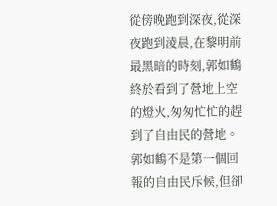從傍晚跑到深夜,從深夜跑到淩晨,在黎明前最黑暗的時刻,郭如鶴終於看到了營地上空的燈火,匆匆忙忙的趕到了自由民的營地。
郭如鶴不是第一個回報的自由民斥候,但卻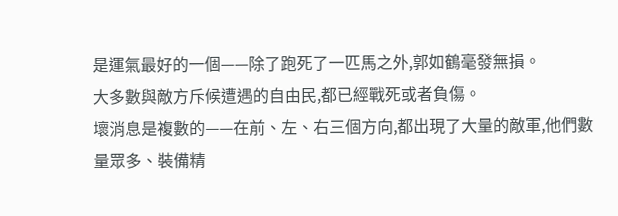是運氣最好的一個——除了跑死了一匹馬之外,郭如鶴毫發無損。
大多數與敵方斥候遭遇的自由民,都已經戰死或者負傷。
壞消息是複數的——在前、左、右三個方向,都出現了大量的敵軍,他們數量眾多、裝備精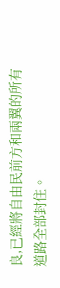良,已經將自由民前方和兩翼的所有道路全部封住。